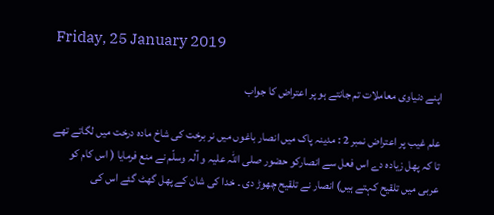Friday, 25 January 2019

اپنے دنیاوی معاملات تم جانتے ہو پر اعتراض کا جواب

علم غیب پر اعتراض نمبر 2 : مدینہ پاک میں انصار باغوں میں نر برخت کی شاخ مادہ درخت میں لگاتے تھے تا کہ پھل زیادہ دے اس فعل سے انصارکو حضور صلی اللہ علیہ و آلہ وسلّم نے منع فرمایا ( اس کام کو عربی میں تلقیح کہتے ہیں) انصار نے تلقیح چھوڑ دی ۔ خدا کی شان کے پھل گھٹ گئے اس کی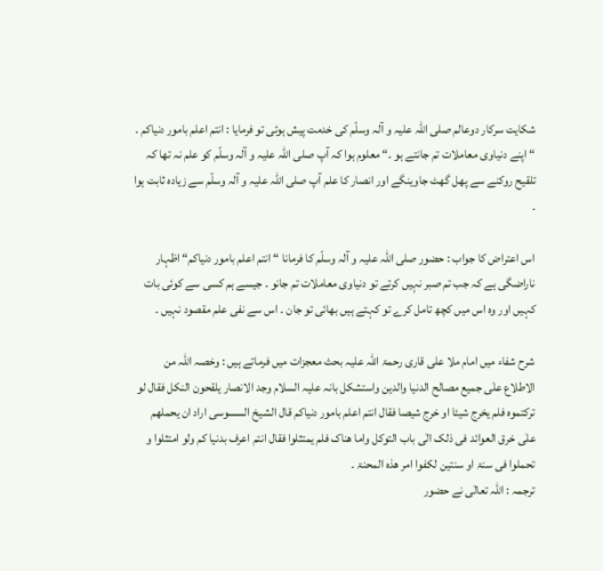شکایت سرکار دوعالم صلی اللہ علیہ و آلہ وسلّم کی خدمت پیش ہوئی تو فرمایا : انتم اعلم بامور دنیاکم ۔ “ اپنے دنیاوی معاملات تم جانتے ہو ۔“ معلوم ہوا کہ آپ صلی اللہ علیہ و آلہ وسلّم کو علم نہ تھا کہ تلقیح روکنے سے پھل گھٹ جاوینگے اور انصار کا علم آپ صلی اللہ علیہ و آلہ وسلّم سے زیادہ ثابت ہوا ۔

اس اعتراض کا جواب : حضور صلی اللہ علیہ و آلہ وسلّم کا فرمانا “ انتم اعلم بامور دنیاکم“ اظہار ناراضگی ہے کہ جب تم صبر نہیں کرتے تو دنیاوی معاملات تم جانو ۔ جیسے ہم کسی سے کوئی بات کہیں اور وہ اس میں کچھ تامل کرے تو کہتے ہیں بھائی تو جان ۔ اس سے نفی علم مقصود نہیں ۔

شرح شفاء میں امام ملا علی قاری رحمۃ اللہ علیہ بحث معجزات میں فرماتے ہیں : وخصہ اللہ من الاطلاع علٰی جمیع مصالح الدنیا والدین واستشکل بانہ علیہ السلام وجد الانصار یلقحون النکل فقال لو ترکتموہ فلم یخرج شیئا او خرج شیصا فقال انتم اعلم بامور دنیاکم قال الشیخ السسوسی اراد ان یحملھم علٰی خرق العوائد فی ذلک الٰی باب التوکل واما ھناک فلم یمتثلوا فقال انتم اعرف بدنیا کم ولو امتثلوا و تحملوا فی سنۃ او سنتین لکفوا امر ھذہ المحنۃ ۔
ترجمہ : اللہ تعالٰی نے حضور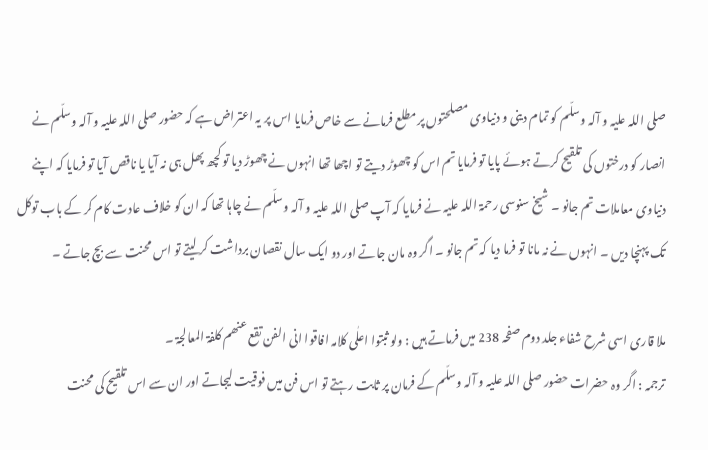صلی اللہ علیہ و آلہ وسلّم کو تمام دینی و دنیاوی مصلحتوں پر مطلع فرمانے سے خاص فرمایا اس پر یہ اعتراض ہے کہ حضور صلی اللہ علیہ و آلہ وسلّم نے انصار کو درختوں کی تلقیح کرتے ہوئے پایا تو فرمایا تم اس کو چھوڑ دیتے تو اچھا تھا انہوں نے چھوڑ دیا تو کچھ پھل ہی نہ آیا یا ناقص آیا تو فرمایا کہ اپنے دنیاوی معاملات تم جانو ۔ شیخ سنوسی رحمۃ اللہ علیہ نے فرمایا کہ آپ صلی اللہ علیہ و آلہ وسلّم نے چاہا تھا کہ ان کو خلاف عادت کام کر کے باب توکل تک پہنچا دیں ۔ انہوں نے نہ مانا تو فرما دیا کہ تم جانو ۔ اگر وہ مان جاتے اور دو ایک سال نقصان برداشت کر لیتے تو اس محنت سے بچ جاتے ۔

ملا قاری اسی شرح شفاء جلد دوم صفحہ 238 میں فرماتے ہیں : ولو ثبتوا اعلٰی کلامہ افاقوا انی الفن تقع عنھم کلفۃ المعالجۃ ۔
ترجمہ : اگر وہ حضرات حضور صلی اللہ علیہ و آلہ وسلّم کے فرمان پر ثابت رہتے تو اس فن میں فوقیت لیجاتے اور ان سے اس تلقیح کی محنت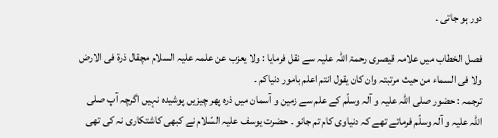دور ہو جاتی ۔

فصل الخطاب میں علامہ قیصری رحمۃ اللہ علیہ سے نقل فرمایا : ولا یعزب عن علمہ علیہ السلام مچقال ذرۃ فی الارض ولا فی السماء من حیث مرتبتہ وان کان یقول انتم اعلم بامور دنیاکم ۔
ترجمہ : حضور صلی اللہ علیہ و آلہ وسلّم کے علم سے زمین و آسمان میں ذرہ پھر چیزیں پوشیدہ نہیں اگرچہ آپ صلی اللہ علیہ و آلہ وسلّم فرماتے تھے کہ دنیاوی کام تم جانو ۔ حضرت یوسف علیہ السّلام نے کبھی کاشتکاری نہ کی تھی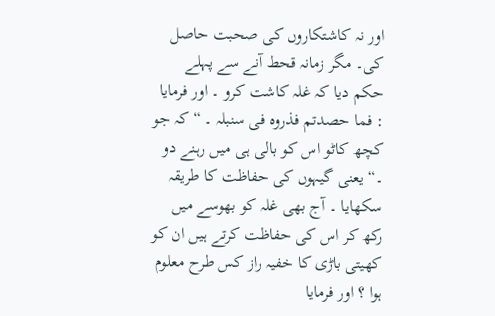اور نہ کاشتکاروں کی صحبت حاصل کی۔ مگر زمانہ قحط آنے سے پہلے حکم دیا کہ غلہ کاشت کرو ۔ اور فرمایا : فما حصدتم فذروہ فی سنبلہ ۔ “ کہ جو کچھ کاٹو اس کو بالی ہی میں رہنے دو ۔“ یعنی گیہوں کی حفاظت کا طریقہ سکھایا ۔ آج بھی غلہ کو بھوسے میں رکھ کر اس کی حفاظت کرتے ہیں ان کو کھیتی باڑی کا خفیہ راز کس طرح معلوم ہوا ؟ اور فرمایا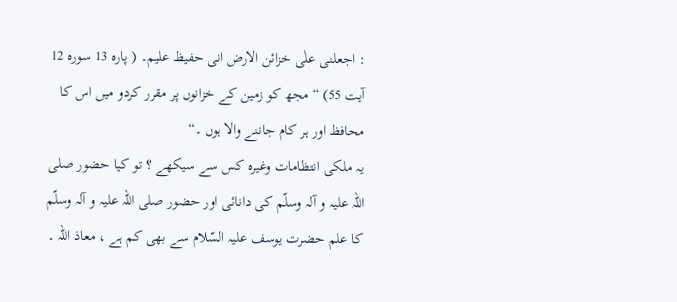: اجعلنی علٰی خزائن الارض انی حفیظ علیم۔ ( پارہ 13 سورہ 12 آیت 55) “ مجھ کو زمین کے خزانوں پر مقرر کردو میں اس کا محافظ اور ہر کام جاننے والا ہوں ۔“
یہ ملکی انتظامات وغیرہ کس سے سیکھے ؟ تو کیا حضور صلی اللہ علیہ و آلہ وسلّم کی دانائی اور حضور صلی اللہ علیہ و آلہ وسلّم کا علم حضرت یوسف علیہ السّلام سے بھی کم ہے ، معاذ اللہ ۔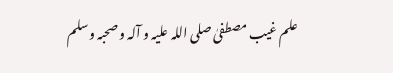علم غیب مصطفیٰ صلی اللہ علیہ و آلہ و صحبہ وسلم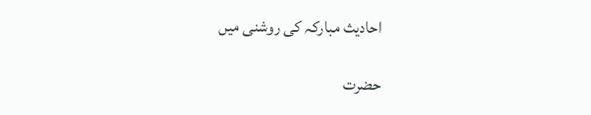احادیث مبارکہ کی روشنی میں

حضرت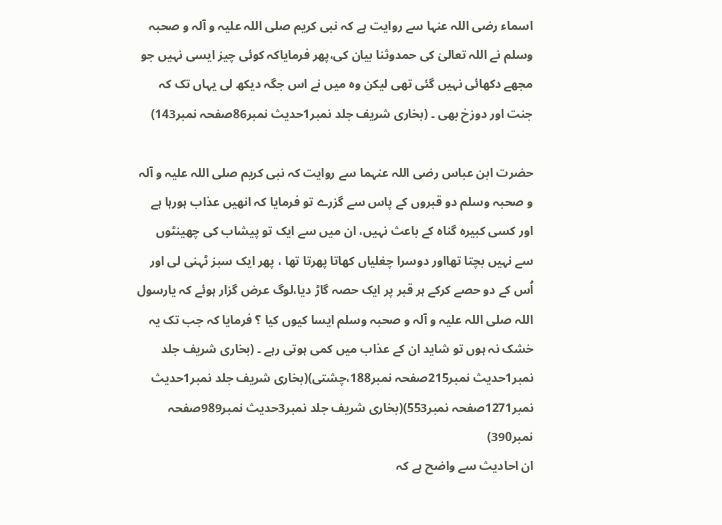اسماء رضی اللہ عنہا سے روایت ہے کہ نبی کریم صلی اللہ علیہ و آلہ و صحبہ وسلم نے اللہ تعالیٰ کی حمدوثنا بیان کی،پھر فرمایاکہ کوئی چیز ایسی نہیں جو مجھے دکھائی نہیں گئی تھی لیکن وہ میں نے اس جگہ دیکھ لی یہاں تک کہ جنت اور دوزخ بھی ۔ (بخاری شریف جلد نمبر1حدیث نمبر86صفحہ نمبر143)

حضرت ابن عباس رضی اللہ عنہما سے روایت کہ نبی کریم صلی اللہ علیہ و آلہ و صحبہ وسلم دو قبروں کے پاس سے گزرے تو فرمایا کہ انھیں عذاب ہورہا ہے اور کسی کبیرہ گناہ کے باعث نہیں، ان میں سے ایک تو پیشاب کی چھینٹوں سے نہیں بچتا تھااور دوسرا چغلیاں کھاتا پھرتا تھا ، پھر ایک سبز ٹہنی لی اور اُس کے دو حصے کرکے ہر قبر پر ایک حصہ گاڑ دیا،لوگ عرض گزار ہوئے کہ یارسول اللہ صلی اللہ علیہ و آلہ و صحبہ وسلم ایسا کیوں کیا ؟ فرمایا کہ جب تک یہ خشک نہ ہوں تو شاید ان کے عذاب میں کمی ہوتی رہے ۔ (بخاری شریف جلد نمبر1حدیث نمبر215صفحہ نمبر188،چشتی)(بخاری شریف جلد نمبر1حدیث نمبر1271صفحہ نمبر553)(بخاری شریف جلد نمبر3حدیث نمبر989صفحہ نمبر390)
ان احادیث سے واضح ہے کہ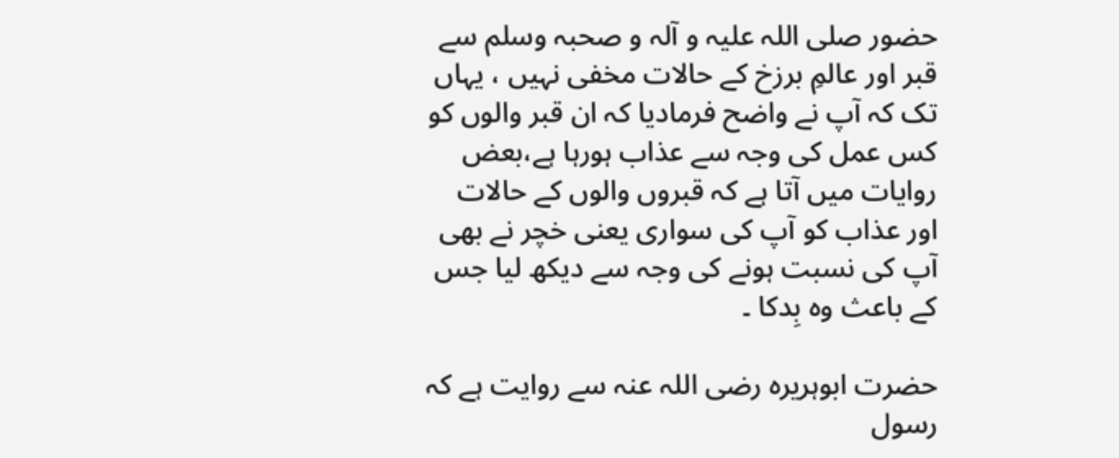حضور صلی اللہ علیہ و آلہ و صحبہ وسلم سے قبر اور عالمِ برزخ کے حالات مخفی نہیں ، یہاں تک کہ آپ نے واضح فرمادیا کہ ان قبر والوں کو کس عمل کی وجہ سے عذاب ہورہا ہے،بعض روایات میں آتا ہے کہ قبروں والوں کے حالات اور عذاب کو آپ کی سواری یعنی خچر نے بھی آپ کی نسبت ہونے کی وجہ سے دیکھ لیا جس کے باعث وہ بِدکا ۔

حضرت ابوہریرہ رضی اللہ عنہ سے روایت ہے کہ رسول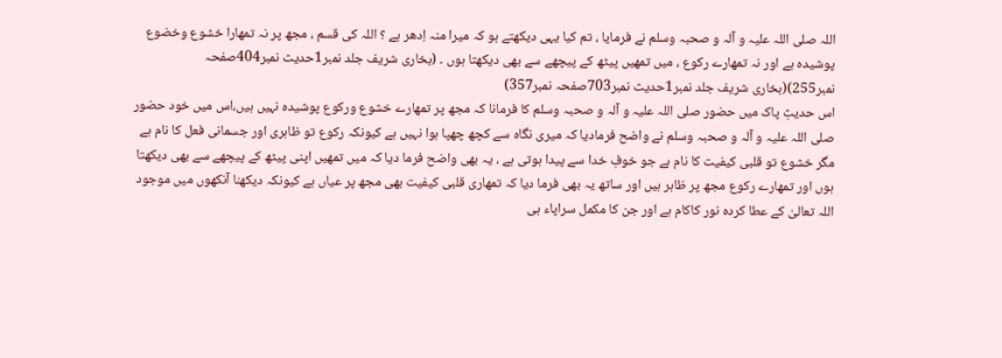اللہ صلی اللہ علیہ و آلہ و صحبہ وسلم نے فرمایا ، تم کیا یہی دیکھتے ہو کہ میرا منہ اِدھر ہے ؟ اللہ کی قسم ، مجھ پر نہ تمھارا خشوع وخضوع پوشیدہ ہے اور نہ تمھارے رکوع ، میں تمھیں پیٹھ کے پیچھے سے بھی دیکھتا ہوں ۔ (بخاری شریف جلد نمبر1حدیث نمبر404صفحہ نمبر255)(بخاری شریف جلد نمبر1حدیث نمبر703صفحہ نمبر357)
اس حدیثِ پاک میں حضور صلی اللہ علیہ و آلہ و صحبہ وسلم کا فرمانا کہ مجھ پر تمھارے خشوع ورکوع پوشیدہ نہیں ہیں،اس میں خود حضور صلی اللہ علیہ و آلہ و صحبہ وسلم نے واضح فرمادیا کہ میری نگاہ سے کچھ چھپا ہوا نہیں ہے کیونکہ رکوع تو ظاہری اور جسمانی فعل کا نام ہے مگر خشوع تو قلبی کیفیت کا نام ہے جو خوفِ خدا سے پیدا ہوتی ہے ، یہ بھی واضح فرما دیا کہ میں تمھیں اپنی پیٹھ کے پیچھے سے بھی دیکھتا ہوں اور تمھارے رکوع مجھ پر ظاہر ہیں اور ساتھ یہ بھی فرما دیا کہ تمھاری قلبی کیفیت بھی مجھ پر عیاں ہے کیونکہ دیکھنا آنکھوں میں موجود اللہ تعالیٰ کے عطا کردہ نور کاکام ہے اور جن کا مکمل سراپاء ہی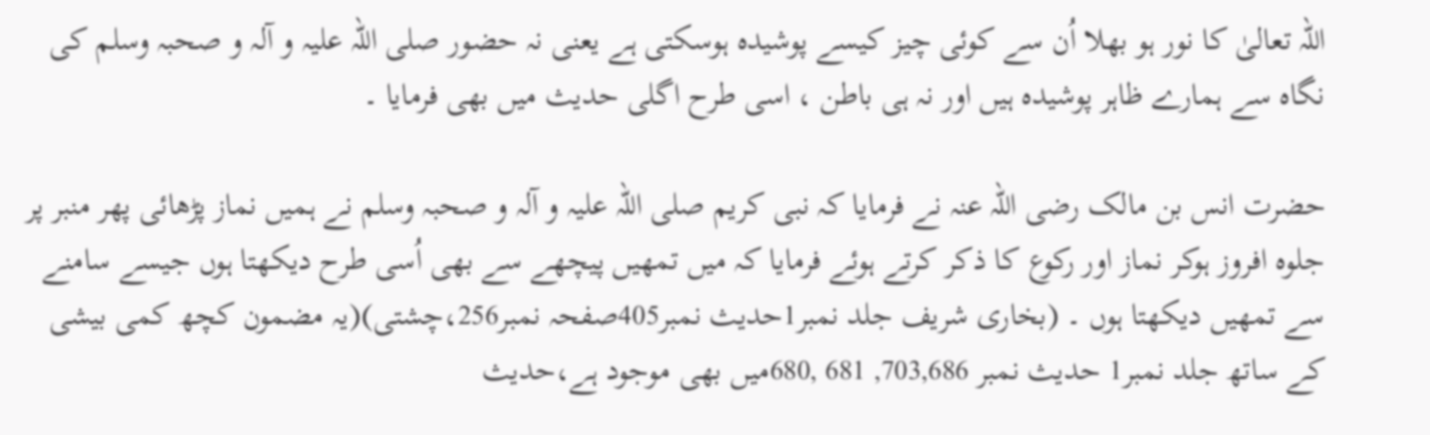اللہ تعالیٰ کا نور ہو بھلا اُن سے کوئی چیز کیسے پوشیدہ ہوسکتی ہے یعنی نہ حضور صلی اللہ علیہ و آلہ و صحبہ وسلم کی نگاہ سے ہمارے ظاہر پوشیدہ ہیں اور نہ ہی باطن ، اسی طرح اگلی حدیث میں بھی فرمایا ۔

حضرت انس بن مالک رضی اللہ عنہ نے فرمایا کہ نبی کریم صلی اللہ علیہ و آلہ و صحبہ وسلم نے ہمیں نماز پڑھائی پھر منبر پر جلوہ افروز ہوکر نماز اور رکوع کا ذکر کرتے ہوئے فرمایا کہ میں تمھیں پیچھے سے بھی اُسی طرح دیکھتا ہوں جیسے سامنے سے تمھیں دیکھتا ہوں ۔ (بخاری شریف جلد نمبر1حدیث نمبر405صفحہ نمبر256،چشتی)(یہ مضمون کچھ کمی بیشی کے ساتھ جلد نمبر1 حدیث نمبر 703,686, 681 ,680میں بھی موجود ہے،حدیث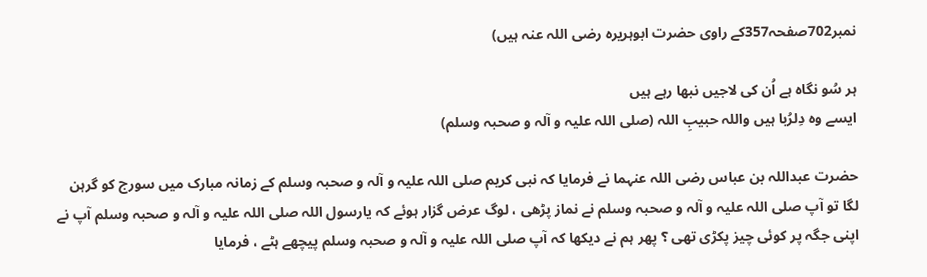نمبر702صفحہ357کے راوی حضرت ابوہریرہ رضی اللہ عنہ ہیں)

ہر سُو نگاہ ہے اُن کی لاجیں نبھا رہے ہیں
ایسے وہ دِلرُبا ہیں واللہ حبیبِ اللہ (صلی اللہ علیہ و آلہ و صحبہ وسلم)

حضرت عبداللہ بن عباس رضی اللہ عنہما نے فرمایا کہ نبی کریم صلی اللہ علیہ و آلہ و صحبہ وسلم کے زمانہ مبارک میں سورج کو گرہن لگا تو آپ صلی اللہ علیہ و آلہ و صحبہ وسلم نے نماز پڑھی ، لوگ عرض گزار ہوئے کہ یارسول اللہ صلی اللہ علیہ و آلہ و صحبہ وسلم آپ نے اپنی جگہ پر کوئی چیز پکڑی تھی ؟ پھر ہم نے دیکھا کہ آپ صلی اللہ علیہ و آلہ و صحبہ وسلم پیچھے ہٹے ، فرمایا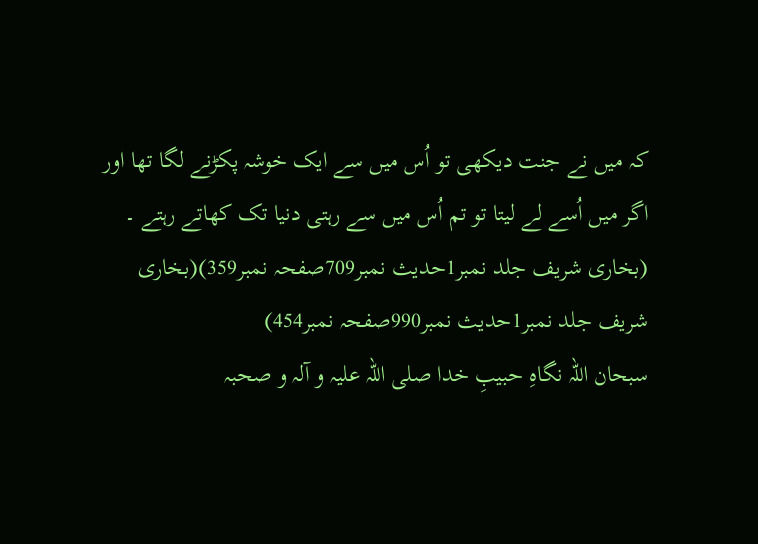کہ میں نے جنت دیکھی تو اُس میں سے ایک خوشہ پکڑنے لگا تھا اور اگر میں اُسے لے لیتا تو تم اُس میں سے رہتی دنیا تک کھاتے رہتے ۔ (بخاری شریف جلد نمبر1حدیث نمبر709صفحہ نمبر359)(بخاری شریف جلد نمبر1حدیث نمبر990صفحہ نمبر454)
سبحان اللہ نگاہِ حبیبِ خدا صلی اللہ علیہ و آلہ و صحبہ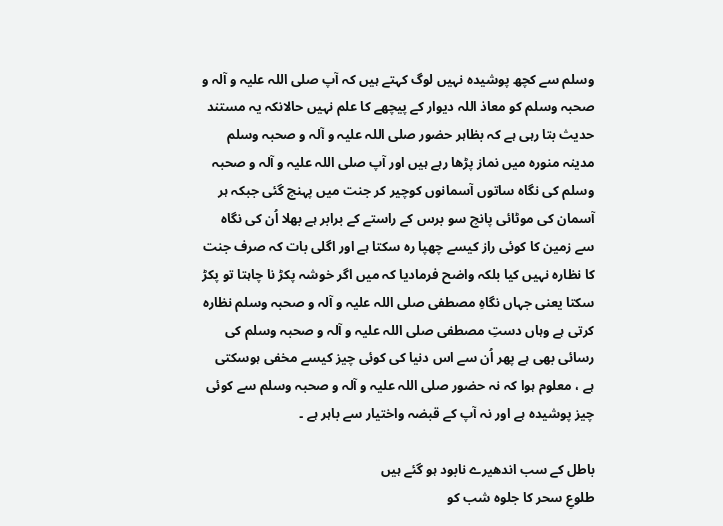وسلم سے کچھ پوشیدہ نہیں لوگ کہتے ہیں کہ آپ صلی اللہ علیہ و آلہ و صحبہ وسلم کو معاذ اللہ دیوار کے پیچھے کا علم نہیں حالانکہ یہ مستند حدیث بتا رہی ہے کہ بظاہر حضور صلی اللہ علیہ و آلہ و صحبہ وسلم مدینہ منورہ میں نماز پڑھا رہے ہیں اور آپ صلی اللہ علیہ و آلہ و صحبہ وسلم کی نگاہ ساتوں آسمانوں کوچیر کر جنت میں پہنچ گئی جبکہ ہر آسمان کی موٹائی پانچ سو برس کے راستے کے برابر ہے بھلا اُن کی نگاہ سے زمین کا کوئی راز کیسے چھپا رہ سکتا ہے اور اگلی بات کہ صرف جنت کا نظارہ نہیں کیا بلکہ واضح فرمادیا کہ میں اگر خوشہ پکڑ نا چاہتا تو پکڑ سکتا یعنی جہاں نگاہِ مصطفی صلی اللہ علیہ و آلہ و صحبہ وسلم نظارہ کرتی ہے وہاں دستِ مصطفی صلی اللہ علیہ و آلہ و صحبہ وسلم کی رسائی بھی ہے پھر اُن سے اس دنیا کی کوئی چیز کیسے مخفی ہوسکتی ہے ، معلوم ہوا کہ نہ حضور صلی اللہ علیہ و آلہ و صحبہ وسلم سے کوئی چیز پوشیدہ ہے اور نہ آپ کے قبضہ واختیار سے باہر ہے ۔

باطل کے سب اندھیرے نابود ہو گئے ہیں
طلوعِ سحر کا جلوہ شب کو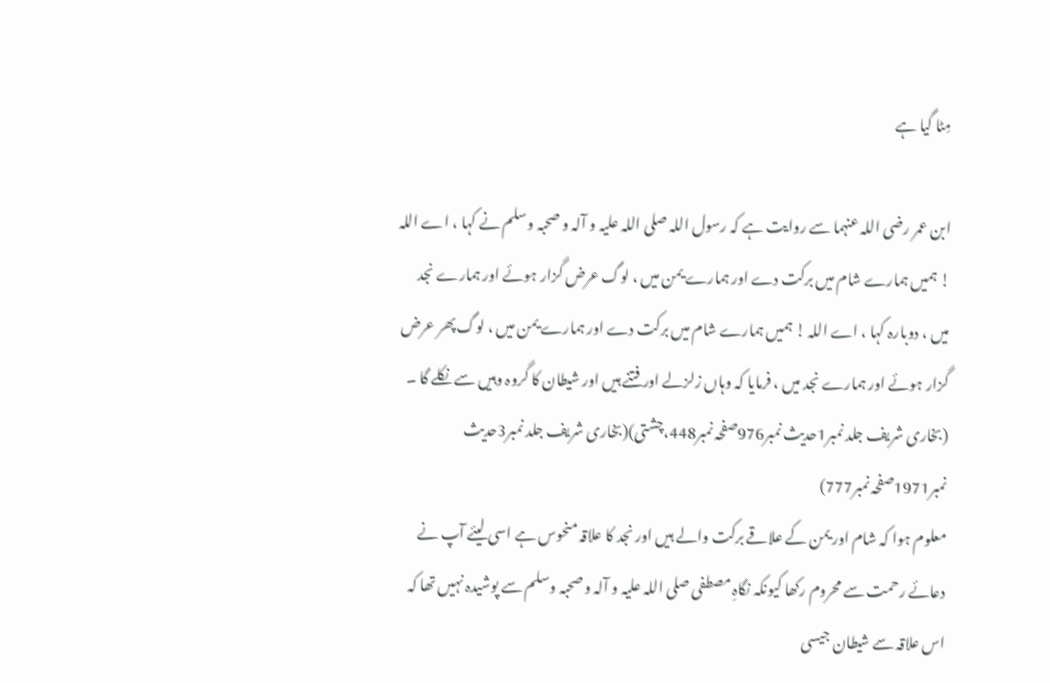مِٹا گیا ہے

ابن عمر رضی اللہ عنہما سے روایت ہے کہ رسول اللہ صلی اللہ علیہ و آلہ و صحبہ وسلم نے کہا ، اے اللہ ! ہمیں ہمارے شام میں برکت دے اور ہمارے یمن میں ، لوگ عرض گزار ہوئے اور ہمارے نجد میں ، دوبارہ کہا ، اے اللہ ! ہمیں ہمارے شام میں برکت دے اور ہمارے یمن میں ، لوگ پھر عرض گزار ہوئے اور ہمارے نجد میں ، فرمایا کہ وہاں زلزلے اور فتنے ہیں اور شیطان کا گروہ وہیں سے نکلے گا ۔ (بخاری شریف جلد نمبر1حدیث نمبر976صفحہ نمبر448،چشتی)(بخاری شریف جلد نمبر3حدیث نمبر1971صفحہ نمبر777)
معلوم ہوا کہ شام اور یمن کے علاقے برکت والے ہیں اور نجد کا علاقہ منحوس ہے اسی لیئے آپ نے دعائے رحمت سے محروم رکھا کیونکہ نگاہِ مصطفی صلی اللہ علیہ و آلہ و صحبہ وسلم سے پوشیدہ نہیں تھا کہ اس علاقہ سے شیطان جیسی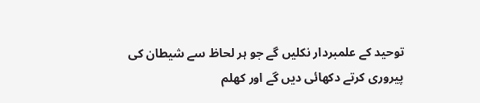توحید کے علمبردار نکلیں گے جو ہر لحاظ سے شیطان کی پیروری کرتے دکھائی دیں گے اور کھلم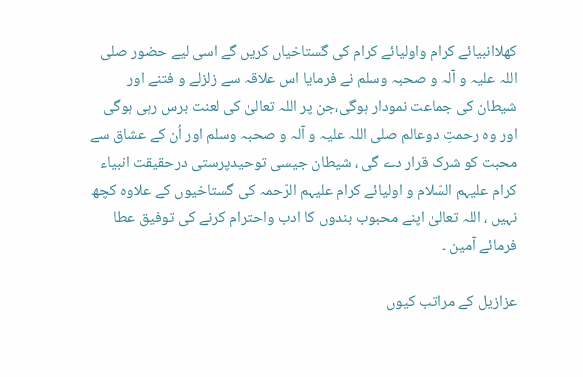کھلاانبیائے کرام واولیائے کرام کی گستاخیاں کریں گے اسی لیے حضور صلی اللہ علیہ و آلہ و صحبہ وسلم نے فرمایا اس علاقہ سے زلزلے و فتنے اور شیطان کی جماعت نمودار ہوگی،جن پر اللہ تعالیٰ کی لعنت برس رہی ہوگی اور وہ رحمتِ دوعالم صلی اللہ علیہ و آلہ و صحبہ وسلم اور اُن کے عشاق سے محبت کو شرک قرار دے گی ، شیطان جیسی توحیدپرستی درحقیقت انبیاء کرام علیہم السّلام و اولیائے کرام علیہم الرّحمہ کی گستاخیوں کے علاوہ کچھ نہیں ، اللہ تعالیٰ اپنے محبوب بندوں کا ادب واحترام کرنے کی توفیق عطا فرمائے آمین ۔

عزازیل کے مراتب کیوں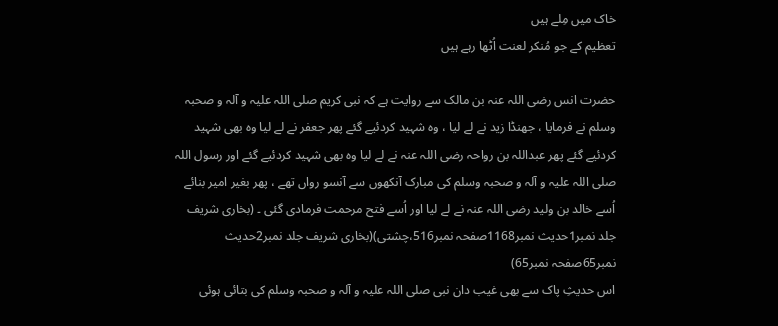خاک میں مِلے ہیں
تعظیم کے جو مُنکر لعنت اُٹھا رہے ہیں

حضرت انس رضی اللہ عنہ بن مالک سے روایت ہے کہ نبی کریم صلی اللہ علیہ و آلہ و صحبہ وسلم نے فرمایا ، جھنڈا زید نے لے لیا ، وہ شہید کردئیے گئے پھر جعفر نے لے لیا وہ بھی شہید کردئیے گئے پھر عبداللہ بن رواحہ رضی اللہ عنہ نے لے لیا وہ بھی شہید کردئیے گئے اور رسول اللہ صلی اللہ علیہ و آلہ و صحبہ وسلم کی مبارک آنکھوں سے آنسو رواں تھے ، پھر بغیر امیر بنائے اُسے خالد بن ولید رضی اللہ عنہ نے لے لیا اور اُسے فتح مرحمت فرمادی گئی ۔ (بخاری شریف جلد نمبر1حدیث نمبر1168صفحہ نمبر516،چشتی)(بخاری شریف جلد نمبر2حدیث نمبر65صفحہ نمبر65)
اس حدیثِ پاک سے بھی غیب دان نبی صلی اللہ علیہ و آلہ و صحبہ وسلم کی بتائی ہوئی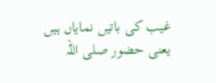غیب کی باتیں نمایاں ہیں یعنی حضور صلی اللہ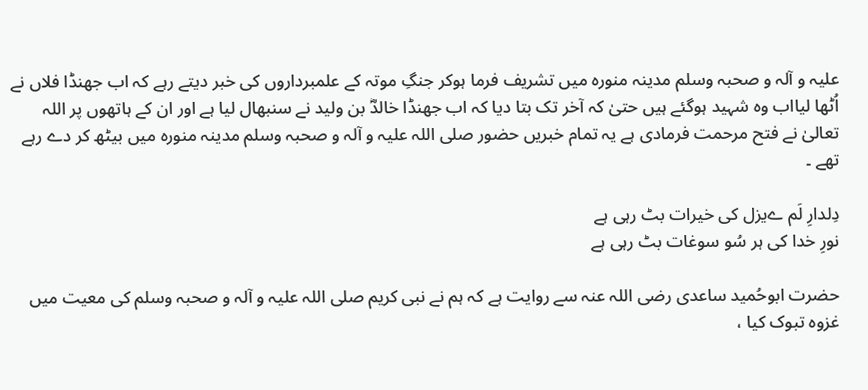علیہ و آلہ و صحبہ وسلم مدینہ منورہ میں تشریف فرما ہوکر جنگِ موتہ کے علمبرداروں کی خبر دیتے رہے کہ اب جھنڈا فلاں نے اُٹھا لیااب وہ شہید ہوگئے ہیں حتیٰ کہ آخر تک بتا دیا کہ اب جھنڈا خالدؓ بن ولید نے سنبھال لیا ہے اور ان کے ہاتھوں پر اللہ تعالیٰ نے فتح مرحمت فرمادی ہے یہ تمام خبریں حضور صلی اللہ علیہ و آلہ و صحبہ وسلم مدینہ منورہ میں بیٹھ کر دے رہے تھے ۔

دِلدارِ لَم ےیزل کی خیرات بٹ رہی ہے
نورِ خدا کی ہر سُو سوغات بٹ رہی ہے

حضرت ابوحُمید ساعدی رضی اللہ عنہ سے روایت ہے کہ ہم نے نبی کریم صلی اللہ علیہ و آلہ و صحبہ وسلم کی معیت میں غزوہ تبوک کیا ،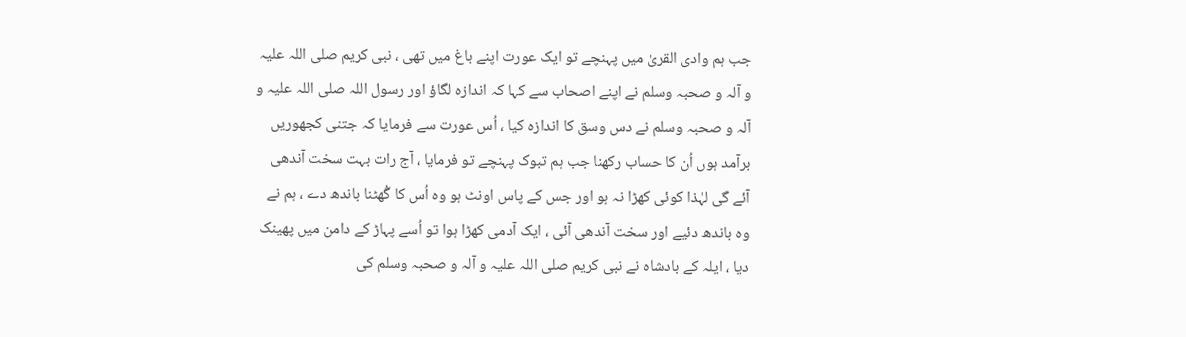جب ہم وادی القریٰ میں پہنچے تو ایک عورت اپنے باغ میں تھی ، نبی کریم صلی اللہ علیہ و آلہ و صحبہ وسلم نے اپنے اصحاب سے کہا کہ اندازہ لگاؤ اور رسول اللہ صلی اللہ علیہ و آلہ و صحبہ وسلم نے دس وسق کا اندازہ کیا ، اُس عورت سے فرمایا کہ جتنی کجھوریں برآمد ہوں اُن کا حساب رکھنا جب ہم تبوک پہنچے تو فرمایا ، آج رات بہت سخت آندھی آئے گی لہٰذا کوئی کھڑا نہ ہو اور جس کے پاس اونٹ ہو وہ اُس کا گُھٹنا باندھ دے ، ہم نے وہ باندھ دئیے اور سخت آندھی آئی ، ایک آدمی کھڑا ہوا تو اُسے پہاڑ کے دامن میں پھینک دیا ، ایلہ کے بادشاہ نے نبی کریم صلی اللہ علیہ و آلہ و صحبہ وسلم کی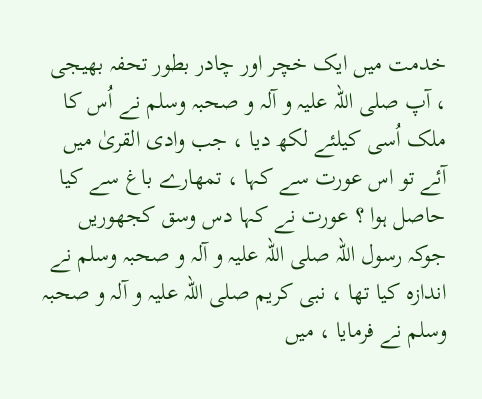خدمت میں ایک خچر اور چادر بطور تحفہ بھیجی ، آپ صلی اللہ علیہ و آلہ و صحبہ وسلم نے اُس کا ملک اُسی کیلئے لکھ دیا ، جب وادی القریٰ میں آئے تو اس عورت سے کہا ، تمھارے باغ سے کیا حاصل ہوا ؟ عورت نے کہا دس وسق کجھوریں جوکہ رسول اللہ صلی اللہ علیہ و آلہ و صحبہ وسلم نے اندازہ کیا تھا ، نبی کریم صلی اللہ علیہ و آلہ و صحبہ وسلم نے فرمایا ، میں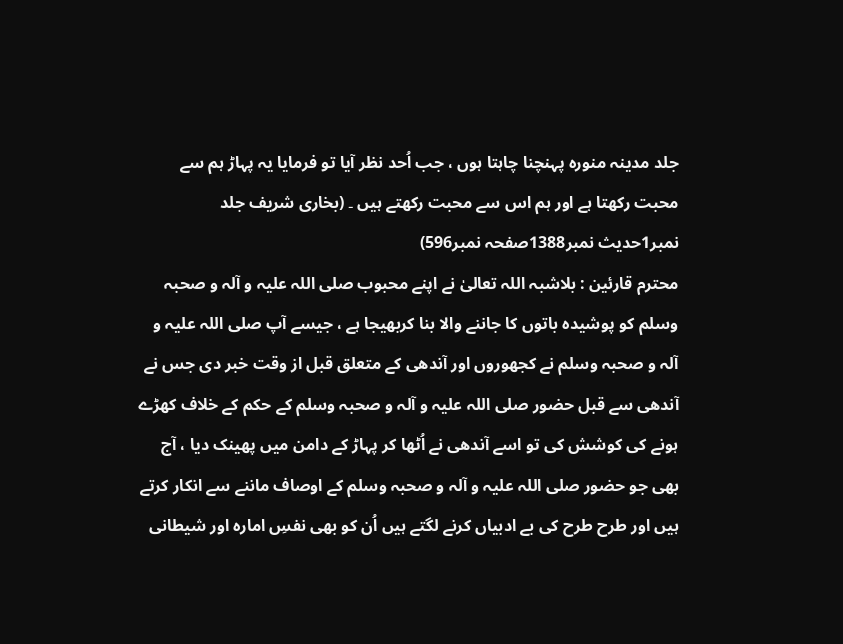جلد مدینہ منورہ پہنچنا چاہتا ہوں ، جب اُحد نظر آیا تو فرمایا یہ پہاڑ ہم سے محبت رکھتا ہے اور ہم اس سے محبت رکھتے ہیں ۔ (بخاری شریف جلد نمبر1حدیث نمبر1388صفحہ نمبر596)
محترم قارئین : بلاشبہ اللہ تعالیٰ نے اپنے محبوب صلی اللہ علیہ و آلہ و صحبہ وسلم کو پوشیدہ باتوں کا جاننے والا بنا کربھیجا ہے ، جیسے آپ صلی اللہ علیہ و آلہ و صحبہ وسلم نے کجھوروں اور آندھی کے متعلق قبل از وقت خبر دی جس نے آندھی سے قبل حضور صلی اللہ علیہ و آلہ و صحبہ وسلم کے حکم کے خلاف کھڑے ہونے کی کوشش کی تو اسے آندھی نے اُٹھا کر پہاڑ کے دامن میں پھینک دیا ، آج بھی جو حضور صلی اللہ علیہ و آلہ و صحبہ وسلم کے اوصاف ماننے سے انکار کرتے ہیں اور طرح طرح کی بے ادبیاں کرنے لگتے ہیں اُن کو بھی نفسِ امارہ اور شیطانی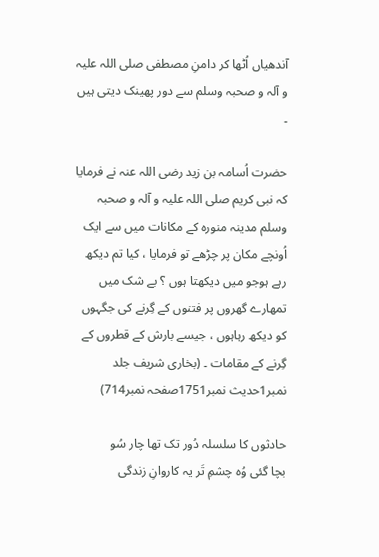آندھیاں اُٹھا کر دامنِ مصطفی صلی اللہ علیہ و آلہ و صحبہ وسلم سے دور پھینک دیتی ہیں ۔

حضرت اُسامہ بن زید رضی اللہ عنہ نے فرمایا کہ نبی کریم صلی اللہ علیہ و آلہ و صحبہ وسلم مدینہ منورہ کے مکانات میں سے ایک اُونچے مکان پر چڑھے تو فرمایا ، کیا تم دیکھ رہے ہوجو میں دیکھتا ہوں ؟ بے شک میں تمھارے گھروں پر فتنوں کے گِرنے کی جگہوں کو دیکھ رہاہوں ، جیسے بارش کے قطروں کے گِرنے کے مقامات ۔ (بخاری شریف جلد نمبر1حدیث نمبر1751صفحہ نمبر714)

حادثوں کا سلسلہ دُور تک تھا چار سُو
بچا گئی وُہ چشمِ تَر یہ کاروانِ زندگی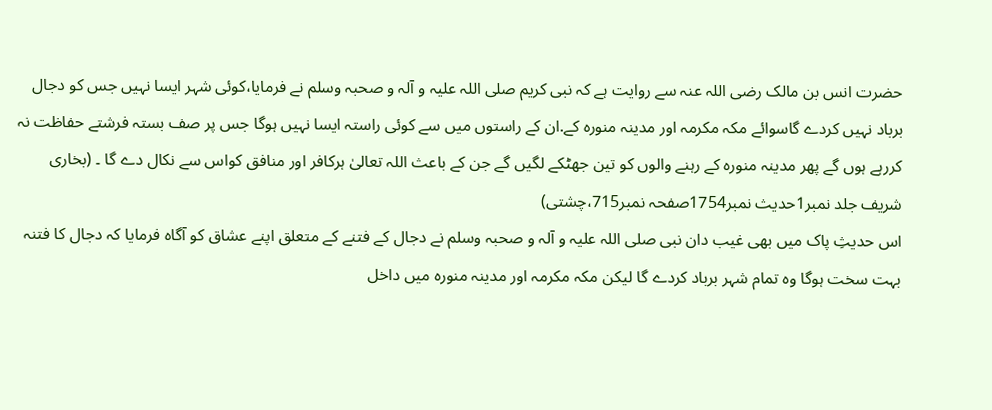حضرت انس بن مالک رضی اللہ عنہ سے روایت ہے کہ نبی کریم صلی اللہ علیہ و آلہ و صحبہ وسلم نے فرمایا،کوئی شہر ایسا نہیں جس کو دجال برباد نہیں کردے گاسوائے مکہ مکرمہ اور مدینہ منورہ کے.ان کے راستوں میں سے کوئی راستہ ایسا نہیں ہوگا جس پر صف بستہ فرشتے حفاظت نہ کررہے ہوں گے پھر مدینہ منورہ کے رہنے والوں کو تین جھٹکے لگیں گے جن کے باعث اللہ تعالیٰ ہرکافر اور منافق کواس سے نکال دے گا ۔ (بخاری شریف جلد نمبر1حدیث نمبر1754صفحہ نمبر715،چشتی)
اس حدیثِ پاک میں بھی غیب دان نبی صلی اللہ علیہ و آلہ و صحبہ وسلم نے دجال کے فتنے کے متعلق اپنے عشاق کو آگاہ فرمایا کہ دجال کا فتنہ بہت سخت ہوگا وہ تمام شہر برباد کردے گا لیکن مکہ مکرمہ اور مدینہ منورہ میں داخل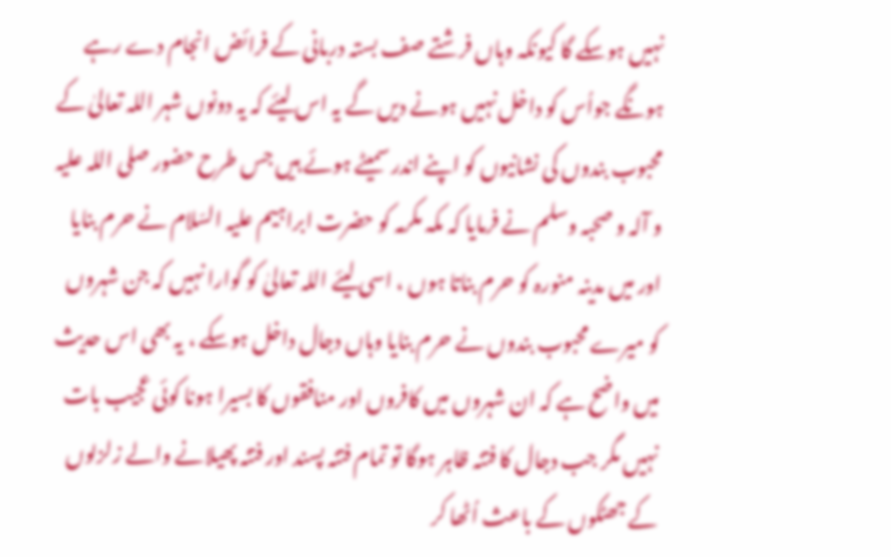نہیں ہوسکے گا کیونکہ وہاں فرشتے صف بستہ دربانی کے فرائض انجام دے رہے ہونگے جواُس کو داخل نہیں ہونے دیں گے یہ اس لیئے کہ یہ دونوں شہر اللہ تعالیٰ کے محبوب بندوں کی نشانیوں کو اپنے اندر سمیٹے ہوئے ہیں جس طرح حضور صلی اللہ علیہ و آلہ و صحبہ وسلم نے فرمایا کہ مکہ مکرمہ کو حضرت ابراہیم علیہ السّلام نے حرم بنایا اور میں مدینہ منورہ کو حرم بناتا ہوں ، اسی لیئے اللہ تعالیٰ کو گوارا نہیں کہ جن شہروں کو میرے محبوب بندوں نے حرم بنایا وہاں دجال داخل ہوسکے ، یہ بھی اس حدیث میں واضح ہے کہ ان شہروں میں کافروں اور منافقوں کا بسیرا ہونا کوئی عجیب بات نہیں مگر جب دجال کا فتنہ ظاہر ہوگا تو تمام فتنہ پسند اور فتنہ پھیلانے والے زلزلوں کے جھٹکوں کے باعث اُٹھا کر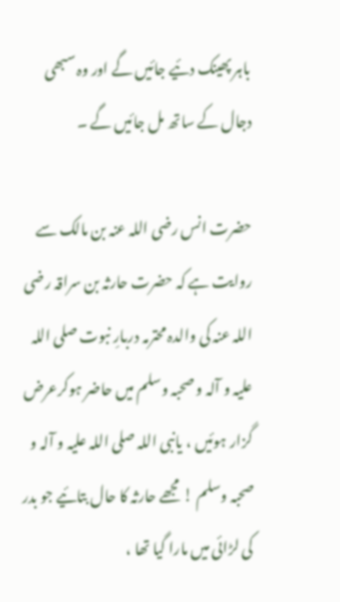باہر پھینک دئیے جائیں گے اور وہ سبھی دجال کے ساتھ مل جائیں گے ۔

حضرت انس رضی اللہ عنہ بن مالک سے روایت ہے کہ حضرت حارثہ بن سراقہ رضی اللہ عنہ کی والدہ محترمہ دربارِ نبوت صلی اللہ علیہ و آلہ و صحبہ وسلم میں حاضر ہوکرعرض گزار ہوئیں ، یانبی اللہ صلی اللہ علیہ و آلہ و صحبہ وسلم ! مجھے حارثہ کا حال بتائیے جو بدر کی لڑائی میں مارا گیا تھا ،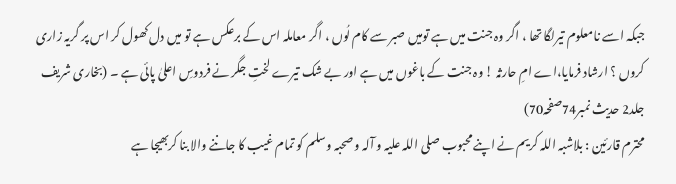جبکہ اسے نامعلوم تیرلگا تھا ، اگر وہ جنت میں ہے تومیں صبر سے کام لُوں ، اگر معاملہ اس کے برعکس ہے تو میں دل کھول کر اس پر گریہ زاری کروں ؟ ارشاد فرمایا،اے امِ حارثہ ! وہ جنت کے باغوں میں ہے اور بے شک تیرے لختِ جگر نے فردوسِ اعلیٰ پائی ہے ۔ (بخاری شریف جلد2 حدیث نمبر74صفحہ70)
محترم قارئین : بلاشبہ اللہ کریم نے اپنے محبوب صلی اللہ علیہ و آلہ و صحبہ وسلم کو تمام غیب کا جاننے والا بنا کربھیجا ہے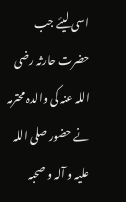اسی لیئے جب حضرت حارثہ رضی اللہ عنہ کی والدہ محترمہ نے حضور صلی اللہ علیہ و آلہ و صحبہ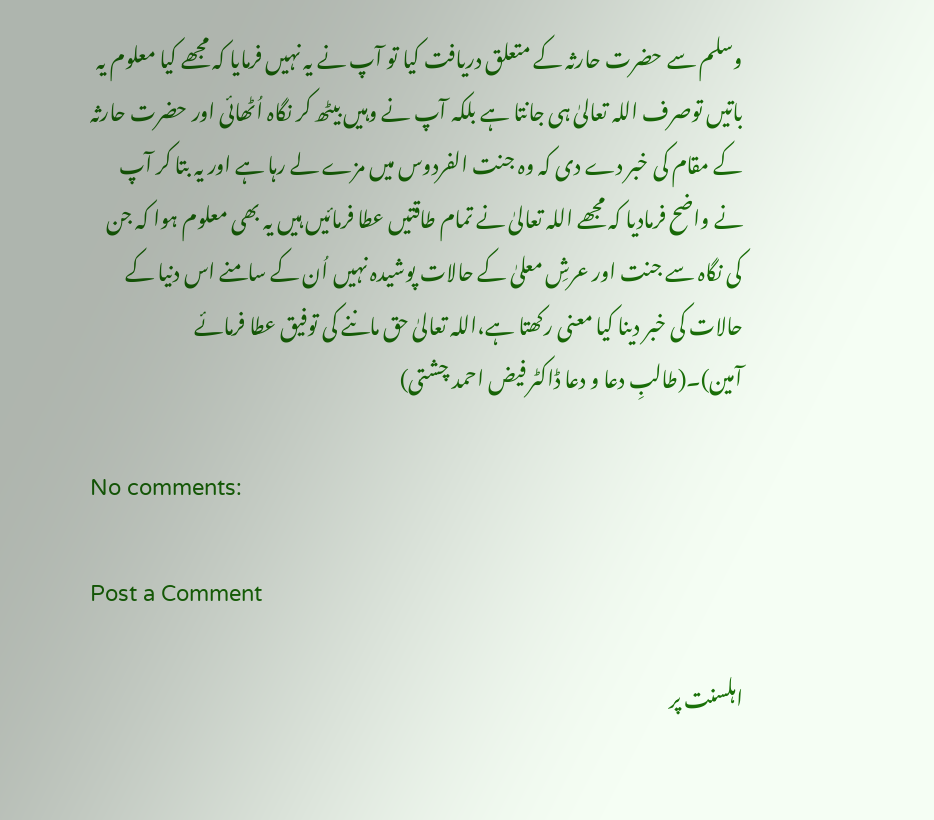وسلم سے حضرت حارثہ کے متعلق دریافت کیا تو آپ نے یہ نہیں فرمایا کہ مجھے کیا معلوم یہ باتیں توصرف اللہ تعالیٰ ہی جانتا ہے بلکہ آپ نے وہیں بیٹھ کر نگاہ اُٹھائی اور حضرت حارثہ کے مقام کی خبر دے دی کہ وہ جنت الفردوس میں مزے لے رہا ہے اور یہ بتا کر آپ نے واضح فرمادیا کہ مجھے اللہ تعالیٰ نے تمام طاقتیں عطا فرمائیں ہیں یہ بھی معلوم ہوا کہ جن کی نگاہ سے جنت اور عرشِ معلیٰ کے حالات پوشیدہ نہیں اُن کے سامنے اس دنیا کے حالات کی خبر دینا کیا معنی رکھتا ہے،اللہ تعالیٰ حق ماننے کی توفیق عطا فرمائے آمین)۔(طالبِ دعا و دعا ڈاکٹر فیض احمد چشتی)

No comments:

Post a Comment

اہلسنت پر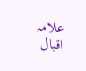علامہ اقبال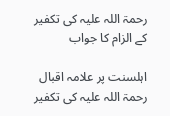رحمۃ اللہ علیہ کی تکفیر کے الزام کا جواب

اہلسنت پر علامہ اقبال رحمۃ اللہ علیہ کی تکفیر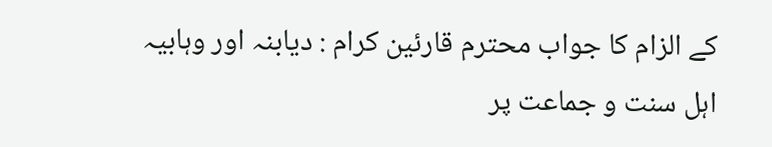کے الزام کا جواب محترم قارئین کرام : دیابنہ اور وہابیہ اہل سنت و جماعت پر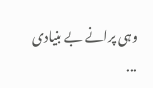وہی پرانے بے بنیادی ...